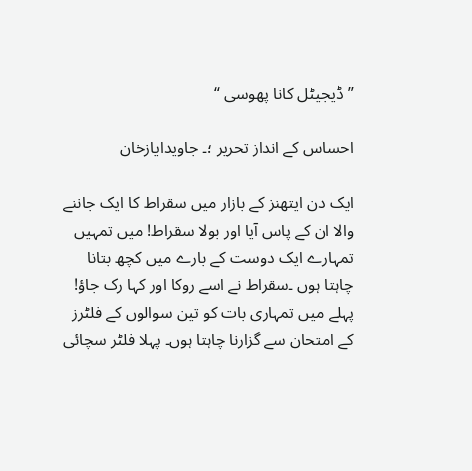” ڈیجیٹل کانا پھوسی “

احساس کے انداز تحریر ؛۔ جاویدایازخان

ایک دن ایتھنز کے بازار میں سقراط کا ایک جاننے والا ان کے پاس آیا اور بولا سقراط! میں تمہیں تمہارے ایک دوست کے بارے میں کچھ بتانا چاہتا ہوں ۔سقراط نے اسے روکا اور کہا رک جاؤ! پہلے میں تمہاری بات کو تین سوالوں کے فلٹرز کے امتحان سے گزارنا چاہتا ہوں۔ پہلا فلٹر سچائی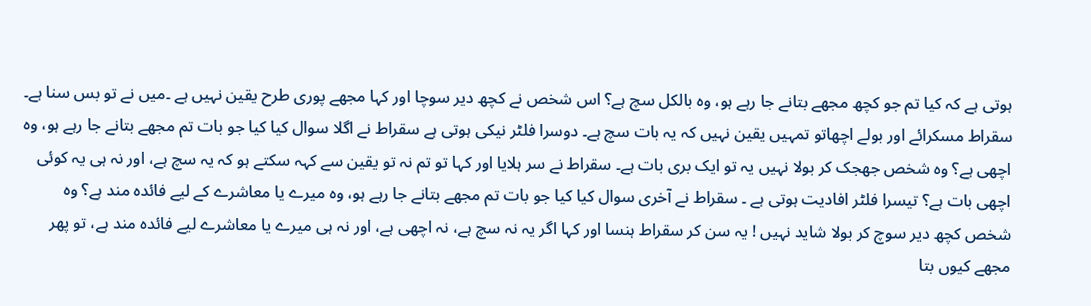ہوتی ہے کہ کیا تم جو کچھ مجھے بتانے جا رہے ہو، وہ بالکل سچ ہے؟ اس شخص نے کچھ دیر سوچا اور کہا مجھے پوری طرح یقین نہیں ہے ۔میں نے تو بس سنا ہے۔ سقراط مسکرائے اور بولے اچھاتو تمہیں یقین نہیں کہ یہ بات سچ ہے۔ دوسرا فلٹر نیکی ہوتی ہے سقراط نے اگلا سوال کیا کیا جو بات تم مجھے بتانے جا رہے ہو، وہ اچھی ہے؟ وہ شخص جھجک کر بولا نہیں یہ تو ایک بری بات ہے۔ سقراط نے سر ہلایا اور کہا تو تم نہ تو یقین سے کہہ سکتے ہو کہ یہ سچ ہے، اور نہ ہی یہ کوئی اچھی بات ہے؟ تیسرا فلٹر افادیت ہوتی ہے ۔ سقراط نے آخری سوال کیا کیا جو بات تم مجھے بتانے جا رہے ہو، وہ میرے یا معاشرے کے لیے فائدہ مند ہے؟ وہ شخص کچھ دیر سوچ کر بولا شاید نہیں ! یہ سن کر سقراط ہنسا اور کہا اگر یہ نہ سچ ہے، نہ اچھی ہے، اور نہ ہی میرے یا معاشرے لیے فائدہ مند ہے، تو پھر مجھے کیوں بتا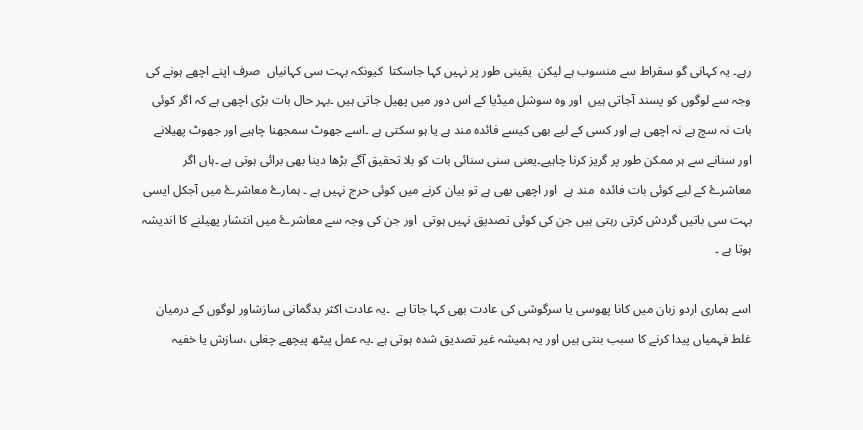رہے۔ یہ کہانی گو سقراط سے منسوب ہے لیکن  یقینی طور پر نہیں کہا جاسکتا  کیونکہ بہت سی کہانیاں  صرف اپنے اچھے ہونے کی وجہ سے لوگوں کو پسند آجاتی ہیں  اور وہ سوشل میڈیا کے اس دور میں پھیل جاتی ہیں ۔بہر حال بات بڑی اچھی ہے کہ اگر کوئی بات نہ سچ ہے نہ اچھی ہے اور کسی کے لیے بھی کیسے فائدہ مند ہے یا ہو سکتی ہے ۔اسے جھوٹ سمجھنا چاہیے اور جھوٹ پھیلانے  اور سنانے سے ہر ممکن طور پر گریز کرنا چاہیے۔یعنی سنی سنائی بات کو بلا تحقیق آگے بڑھا دینا بھی برائی ہوتی ہے ۔ہاں اگر معاشرۓ کے لیے کوئی بات فائدہ  مند ہے  اور اچھی بھی ہے تو بیان کرنے میں کوئی حرج نہیں ہے ۔ ہمارۓ معاشرۓ میں آجکل ایسی بہت سی باتیں گردش کرتی رہتی ہیں جن کی کوئی تصدیق نہیں ہوتی  اور جن کی وجہ سے معاشرۓ میں انتشار پھیلنے کا اندیشہ ہوتا ہے ۔

اسے ہماری اردو زبان میں کانا پھوسی یا سرگوشی کی عادت بھی کہا جاتا ہے  ۔یہ عادت اکثر بدگمانی سازشاور لوگوں کے درمیان غلط فہمیاں پیدا کرنے کا سبب بنتی ہیں اور یہ ہمیشہ غیر تصدیق شدہ ہوتی ہے ۔یہ عمل پیٹھ پیچھے چغلی ،سازش یا خفیہ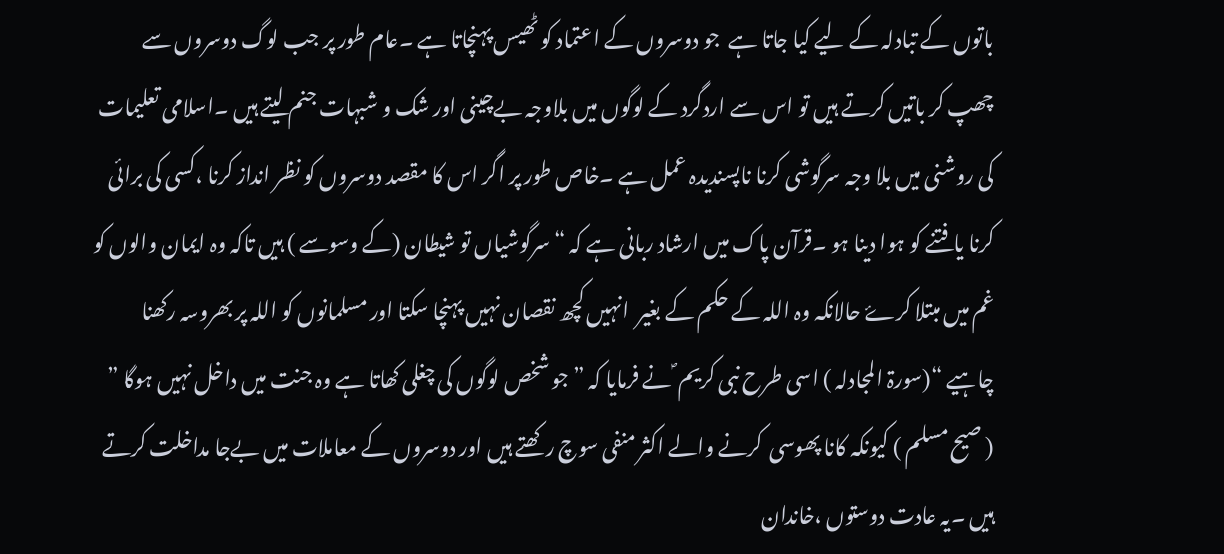باتوں کے تبادلہ کے لیے کیا جاتا ہے  جو دوسروں کے اعتماد کو ٹھیس پہنچاتا ہے ۔عام طور پر جب لوگ دوسروں سے چھپ کر باتیں کرتے ہیں تو اس سے اردگرد کے لوگوں میں بلاوجہ بےچینی اور شک و شبہات جنم لیتے ہیں ۔اسلامی تعلیمات کی روشنی میں بلا وجہ سرگوشی کرنا ناپسندیدہ عمل ہے ۔خاص طور پر اگر اس کا مقصد دوسروں کو نظر انداز کرنا ،کسی کی برائی کرنا یا فتنے کو ہوا دینا ہو ۔قرآن پاک میں ارشاد ربانی ہے کہ “سرگوشیاں تو شیطان (کے وسوسے ) ہیں تاکہ وہ ایمان والوں کو غم میں مبتلا کرۓ حالانکہ وہ اللہ کے حکم کے بغیر  انہیں کچھ نقصان نہیں پہنچا سکتا اور مسلمانوں کو اللہ پر بھروسہ رکھنا چاہیے “(سورۃ المجادلہ ) اسی طرح نبی کریم ؐ نے فرمایا کہ ” جو شخص لوگوں کی چغلی کھاتا ہے وہ جنت میں داخل نہیں ہوگا ” ( صیح مسلم ) کیونکہ کانا پھوسی  کرنے والے اکثر منفی سوچ رکھتے ہیں اور دوسروں کے معاملات میں بےجا مداخلت کرتے ہیں ۔یہ عادت دوستوں ،خاندان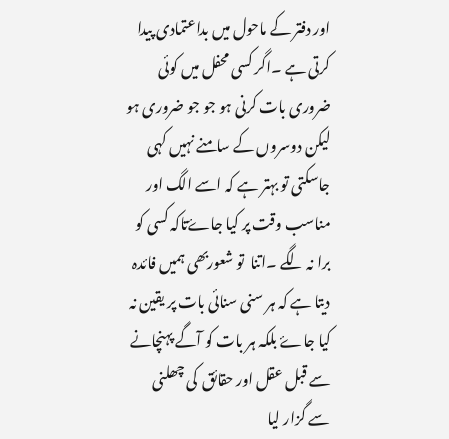اور دفتر کے ماحول میں بداعتمادی پیدا کرتی ہے ۔اگر کسی محفل میں کوئی ضروری بات کرنی ہو جو جو ضروری ہو لیکن دوسروں کے سامنے نہیں کہی جاسکتی تو بہتر ہے کہ اسے الگ اور مناسب وقت پر کیا جاۓتاکہ کسی کو برا نہ لگے ۔اتنا  تو شعوربھی ہمیں فائدہ دیتا ہے کہ ہر سنی سنائی بات پر یقین نہ کیا جاۓ بلکہ ہر بات کو آگے پہنچانے سے قبل عقل اور حقائق  کی چھلنی سے گزار لیا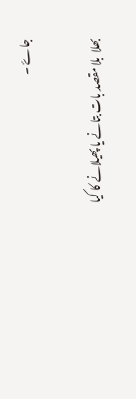جاۓ ۔

بھلا  بلا مقصد بات بتانے یا پھیلانے کا کیا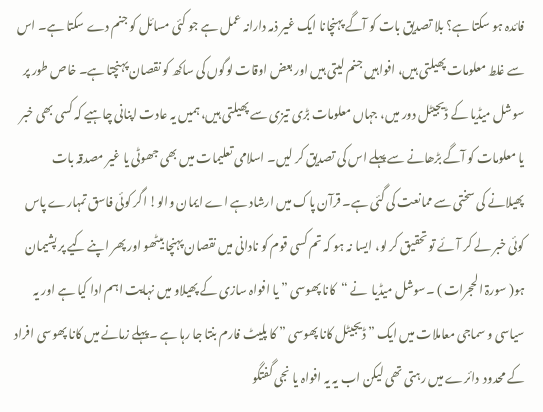فائدہ ہو سکتا ہے؟ بلا تصدیق بات کو آگے پہنچانا ایک غیر ذمہ دارانہ عمل ہے جو کئی مسائل کو جنم دے سکتا ہے۔ اس سے غلط معلومات پھیلتی ہیں، افواہیں جنم لیتی ہیں اور بعض اوقات لوگوں کی ساکھ کو نقصان پہنچتا ہے۔ خاص طور پر سوشل میڈیا کے ڈیجیٹل دور میں، جہاں معلومات بڑی تیزی سے پھیلتی ہیں، ہمیں یہ عادت اپنانی چاہیے کہ کسی بھی خبر یا معلومات کو آگے بڑھانے سے پہلے اس کی تصدیق کر لیں۔ اسلامی تعلیمات میں بھی جھوٹی یا غیر مصدقہ بات پھیلانے کی سختی سے ممانعت کی گئی ہے۔ قرآن پاک میں ارشاد ہے اے ایمان والو! اگر کوئی فاسق تمہارے پاس کوئی خبر لے کر آئے تو تحقیق کر لو، ایسا نہ ہو کہ تم کسی قوم کو نادانی میں نقصان پہنچا بیٹھو اور پھر اپنے کیے پر پشیمان ہو( سورۃ الحجرات ) ۔سوشل میڈیا  نے “کانا پھوسی ” یا افواہ سازی کے پھیلاو میں نہایت اہم ادا کیا ہے اور یہ سیاسی و سماجی معاملات میں ایک ” ڈیجیٹل کانا پھوسی ” کا پلیٹ فارم بنتا جا رہا ہے ۔پہلے زمانے میں کانا پھوسی افراد کے محدود  دائرے میں رہتی تھی لیکن اب یہ یہ افواہ یا نجی گفتگو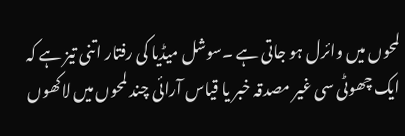لمحوں میں وائرل ہو جاتی ہے ۔سوشل میڈیا کی رفتار اتنی تیز ہے کہ ایک چھوٹی سی غیر مصدقہ خبر یا قیاس آرائی چند لمحوں میں لاکھوں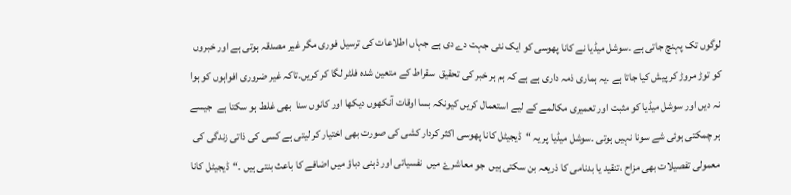لوگوں تک پہنچ جاتی ہے ۔سوشل میڈیا نے کانا پھوسی کو ایک نئی جہت دے دی ہے جہاں اطلاعات کی ترسیل فوری مگر غیر مصدقہ ہوتی ہے اور خبروں کو توڑ مروڑ کر پیش کیا جاتا ہے ۔یہ ہماری ذمہ داری ہے ہے کہ ہم ہر خبر کی تحقیق  سقراط کے متعین شدہ فلٹر لگا کر کریں۔تاکہ غیر ضروری افواہوں کو ہوا نہ دیں اور سوشل میڈیا کو مثبت اور تعمیری مکالمے کے لیے استعمال کریں کیونکہ بسا اوقات آنکھوں دیکھا اور کانوں سنا  بھی غلط ہو سکتا ہے  جیسے ہر چمکتی ہوئی شے سونا نہیں ہوتی ۔سوشل میڈیا پر یہ “ڈیجیٹل کانا پھوسی اکثر کردار کشی کی صورت بھی اختیار کر لیتی ہے کسی کی ذاتی زندگی کی معمولی تفصیلات بھی مزاح ،تنقید یا بدنامی کا ذریعہ بن سکتی ہیں  جو معاشرۓ میں  نفسیاتی اور ذہنی دباؤ میں اضافے کا باعث بنتی ہیں ۔“ڈیجیٹل کانا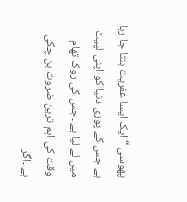پھوسی “ایک ایسا عفریت بنتا جا رہا ہے جس کے پوری دنیا کو اپنی لپیٹ میں لے لیا ہے ۔جس کی روک تھام وقت کی اہم ترین ضروت بن چکی ہے ۔اگر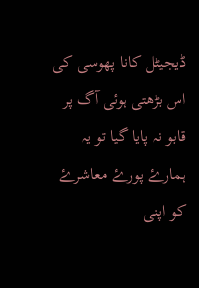ڈیجیٹل کانا پھوسی کی اس بڑھتی ہوئی آگ پر قابو نہ پایا گیا تو یہ ہمارۓ پورۓ معاشرۓ کو اپنی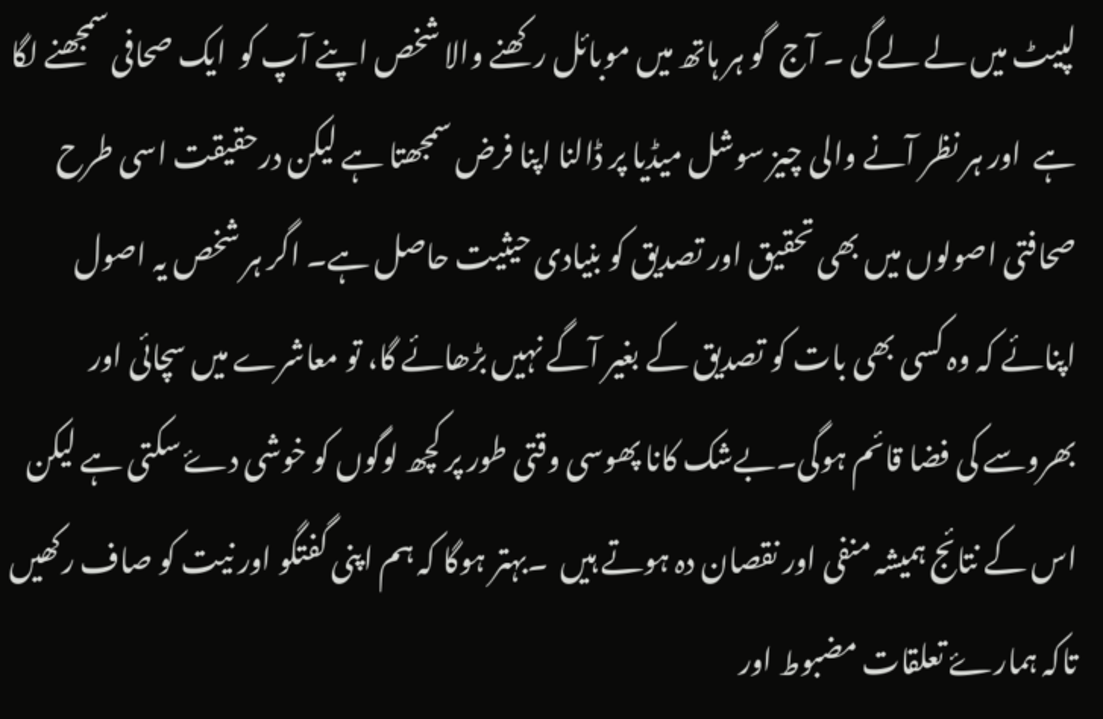لپیٹ میں لے لے گی ۔ آج  گو ہر ہاتھ میں موبائل رکھنے والا شخص اپنے آپ کو  ایک صحافی سمجھنے لگا ہے  اور ہر نظر آنے والی چیز سوشل میڈیا پر ڈالنا اپنا فرض سمجھتا ہے لیکن درحقیقت اسی طرح صحافتی اصولوں میں بھی تحقیق اور تصدیق کو بنیادی حیثیت حاصل ہے۔ اگر ہر شخص یہ اصول اپنائے کہ وہ کسی بھی بات کو تصدیق کے بغیر آگے نہیں بڑھائے گا، تو معاشرے میں سچائی اور بھروسے کی فضا قائم ہوگی۔بےشک کانا پھوسی وقتی طور پر کچھ لوگوں کو خوشی دۓ سکتی ہے لیکن اس کے نتائج ہمیشہ منفی اور نقصان دہ ہوتے ہیں  ۔بہتر ہوگا کہ ہم اپنی گفتگو اور نیت کو صاف رکھیں تاکہ ہمارۓ تعلقات مضبوط اور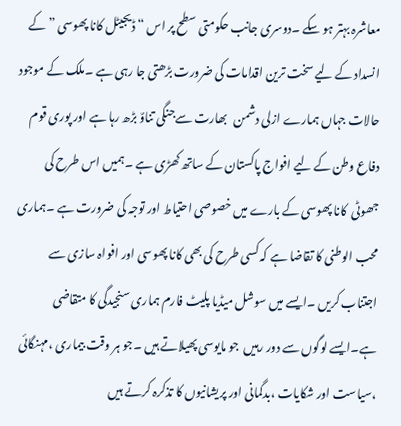معاشرہ بہتر ہو سکے ۔دوسری جانب حکومتی سطح پر اس “ڈیجیٹل کانا پھوسی ” کے انسداد کے لیے سخت ترین اقدامات کی ضرورت بڑھتی جا رہی ہے ۔ملک کے موجود حالات جہاں ہمارے ازلی دشمن   بھارت سےجنگی تناوٌ بڑھ رہا ہے اور پوری قوم دفاع وطن کے لیے افواج پاکستان کے ساتھ کھڑی ہے ۔ہمیں اس طرح کی جھوٹی  کانا پھوسی کے بارے میں خصوصی احتیاط اور توجہ کی ضرورت ہے ۔ہماری محب الوطنی کا تقاضا ہے کہ کسی طرح کی بھی کانا پھوسی اور افواہ سازی سے اجتناب کریں ۔ایسے میں سوشل میڈیا پلیٹ فارم ہماری سنجیدگی کا متقاضی ہے۔ایسے لوگوں سے دور رہیں  جو مایوسی پھیلاتے ہیں ۔جو ہر وقت بیماری ،مہنگائی  ،سیاست اور شکایات ،بدگمانی اور پریشانیوں کا تذکرہ کرتے ہیں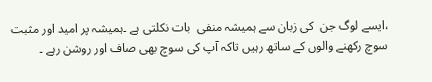،ایسے لوگ جن  کی زبان سے ہمیشہ منفی  بات نکلتی ہے ۔ہمیشہ پر امید اور مثبت سوچ رکھنے والوں کے ساتھ رہیں تاکہ آپ کی سوچ بھی صاف اور روشن رہے ۔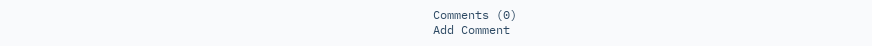Comments (0)
Add Comment